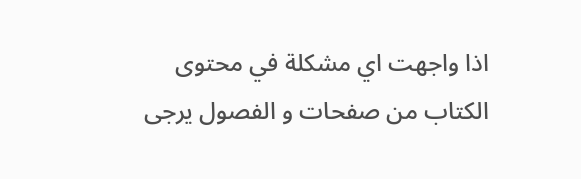اذا واجهت اي مشكلة في محتوى الكتاب من صفحات و الفصول يرجى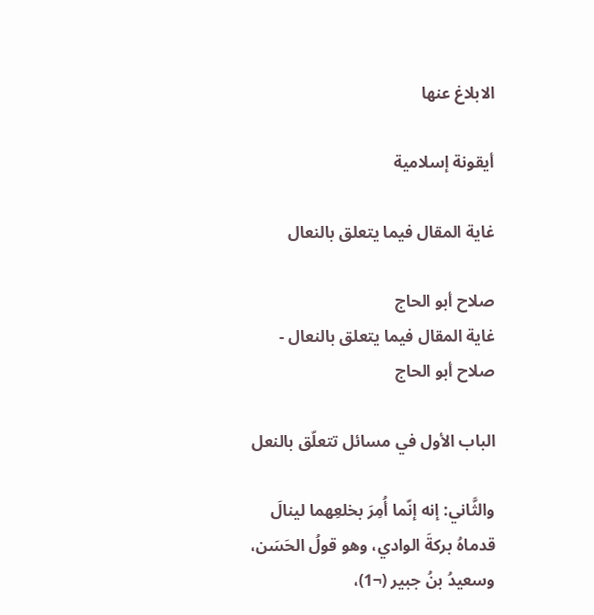الابلاغ عنها

أيقونة إسلامية

غاية المقال فيما يتعلق بالنعال

صلاح أبو الحاج
غاية المقال فيما يتعلق بالنعال - صلاح أبو الحاج

الباب الأول في مسائل تتعلّق بالنعل

والثَّاني: إنه إنّما أُمِرَ بخلعِهما لينالَ قدماهُ بركةَ الوادي، وهو قولُ الحَسَن، وسعيدُ بنُ جبير (¬1)،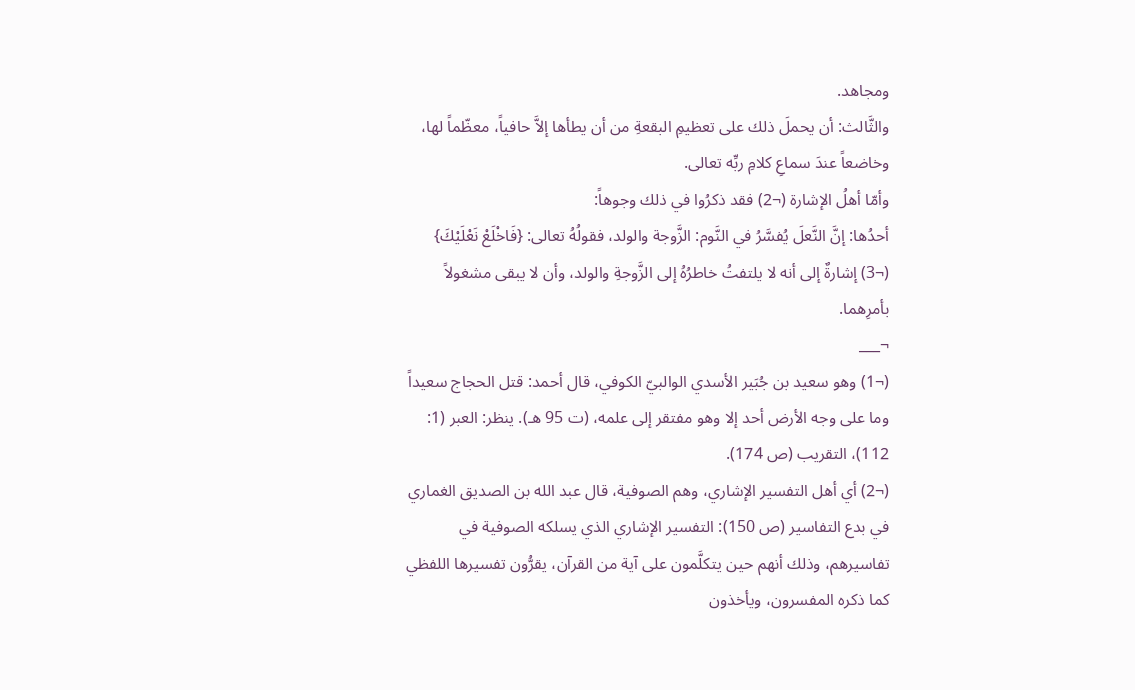ومجاهد.
والثَّالث: أن يحملَ ذلك على تعظيمِ البقعةِ من أن يطأها إلاَّ حافياً، معظّماً لها، وخاضعاً عندَ سماعِ كلامِ ربِّه تعالى.
وأمّا أهلُ الإشارة (¬2) فقد ذكرُوا في ذلك وجوهاً:
أحدُها: إنَّ النَّعلَ يُفسَّرُ في النَّوم: الزَّوجة والولد، فقولُهُ تعالى: {فَاخْلَعْ نَعْلَيْكَ} (¬3) إشارةٌ إلى أنه لا يلتفتُ خاطرُهُ إلى الزَّوجةِ والولد، وأن لا يبقى مشغولاً بأمرِهما.
¬___
(¬1) وهو سعيد بن جُبَير الأسدي الوالبيّ الكوفي، قال أحمد: قتل الحجاج سعيداً وما على وجه الأرض أحد إلا وهو مفتقر إلى علمه، (ت 95 هـ). ينظر: العبر (1: 112)، التقريب (ص 174).
(¬2) أي أهل التفسير الإشاري، وهم الصوفية، قال عبد الله بن الصديق الغماري في بدع التفاسير (ص 150): التفسير الإشاري الذي يسلكه الصوفية في تفاسيرهم، وذلك أنهم حين يتكلَّمون على آية من القرآن، يقرُّون تفسيرها اللفظي كما ذكره المفسرون، ويأخذون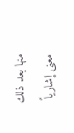منها بعد ذلك معنى إشارياً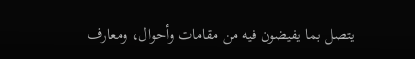يتصل بما يفيضون فيه من مقامات وأحوال، ومعارف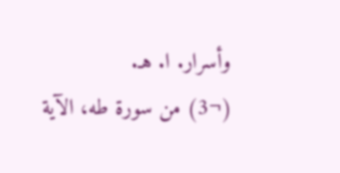وأسرار. ا. هـ.
(¬3) من سورة طه، الآية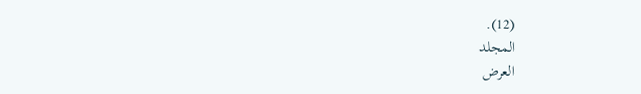(12).
المجلد
العرض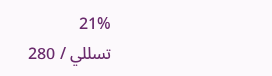21%
تسللي / 280